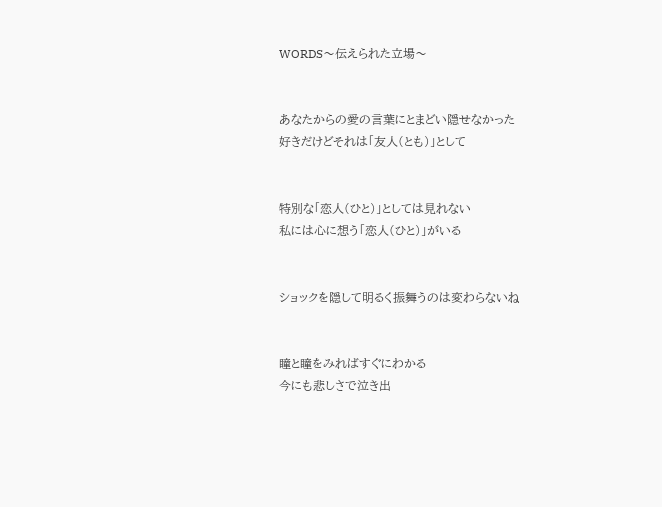WORDS〜伝えられた立場〜


あなたからの愛の言葉にとまどい隠せなかった
好きだけどそれは「友人(とも)」として


特別な「恋人(ひと)」としては見れない
私には心に想う「恋人(ひと)」がいる


ショックを隠して明るく振舞うのは変わらないね


瞳と瞳をみればすぐにわかる
今にも悲しさで泣き出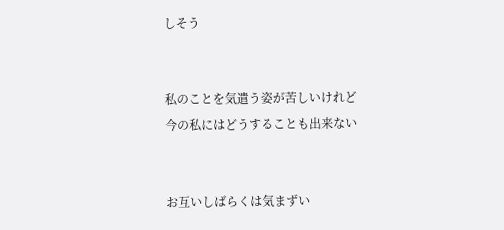しそう


私のことを気遣う姿が苦しいけれど
今の私にはどうすることも出来ない


お互いしばらくは気まずい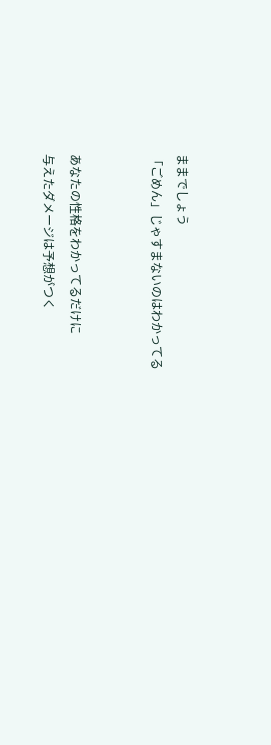ままでしょう
「ごめん」じゃすまないのはわかってる


あなたの性格をわかってるだけに
与えたダメージは予想がつく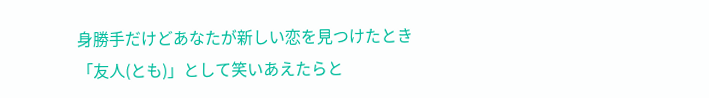身勝手だけどあなたが新しい恋を見つけたとき
「友人(とも)」として笑いあえたらと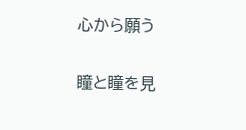心から願う


瞳と瞳を見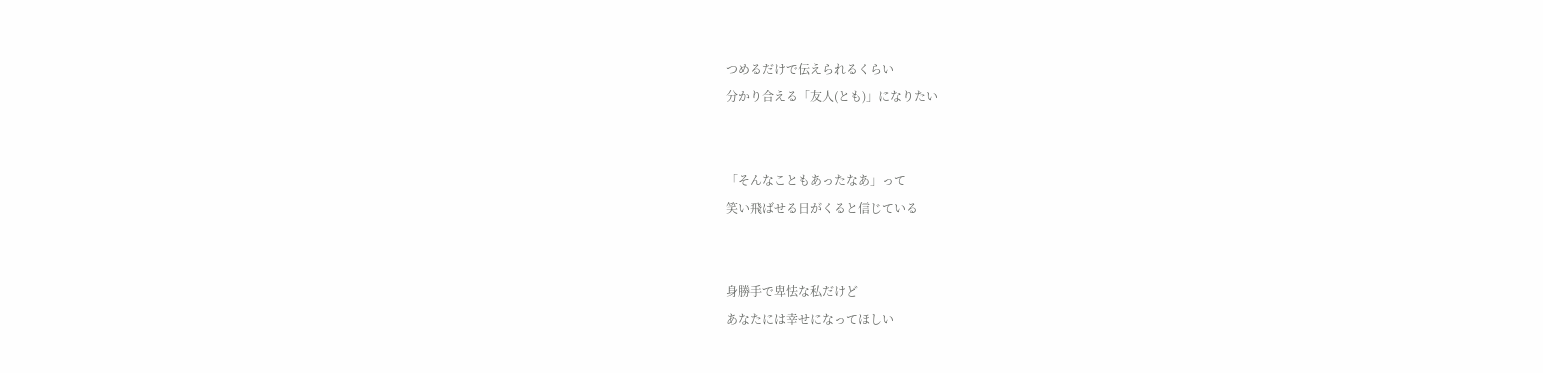つめるだけで伝えられるくらい
分かり合える「友人(とも)」になりたい


「そんなこともあったなあ」って
笑い飛ばせる日がくると信じている


身勝手で卑怯な私だけど
あなたには幸せになってほしい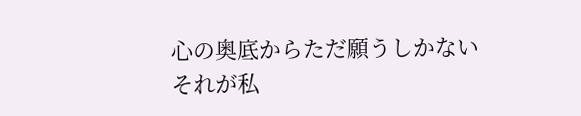心の奥底からただ願うしかない
それが私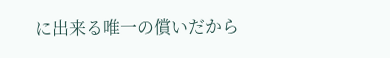に出来る唯一の償いだから